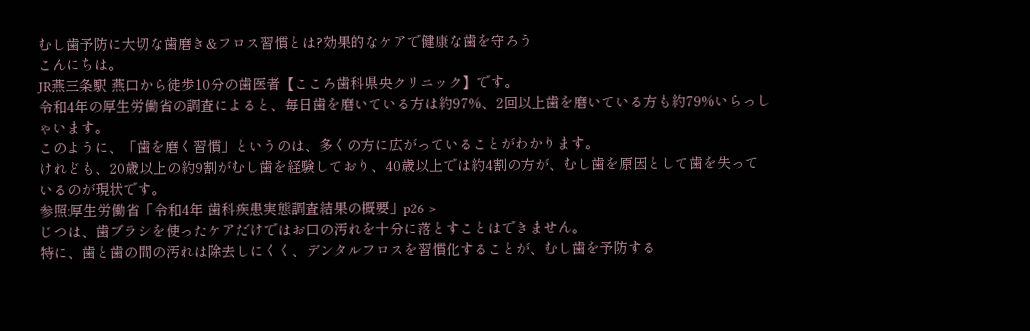むし歯予防に大切な歯磨き&フロス習慣とは?効果的なケアで健康な歯を守ろう
こんにちは。
JR燕三条駅 燕口から徒歩10分の歯医者【こころ歯科県央クリニック】です。
令和4年の厚生労働省の調査によると、毎日歯を磨いている方は約97%、2回以上歯を磨いている方も約79%いらっしゃいます。
このように、「歯を磨く習慣」というのは、多くの方に広がっていることがわかります。
けれども、20歳以上の約9割がむし歯を経験しており、40歳以上では約4割の方が、むし歯を原因として歯を失っているのが現状です。
参照:厚生労働省「令和4年 歯科疾患実態調査結果の概要」p26 >
じつは、歯ブラシを使ったケアだけではお口の汚れを十分に落とすことはできません。
特に、歯と歯の間の汚れは除去しにくく、デンタルフロスを習慣化することが、むし歯を予防する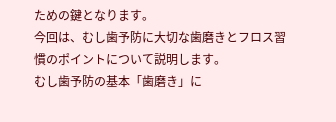ための鍵となります。
今回は、むし歯予防に大切な歯磨きとフロス習慣のポイントについて説明します。
むし歯予防の基本「歯磨き」に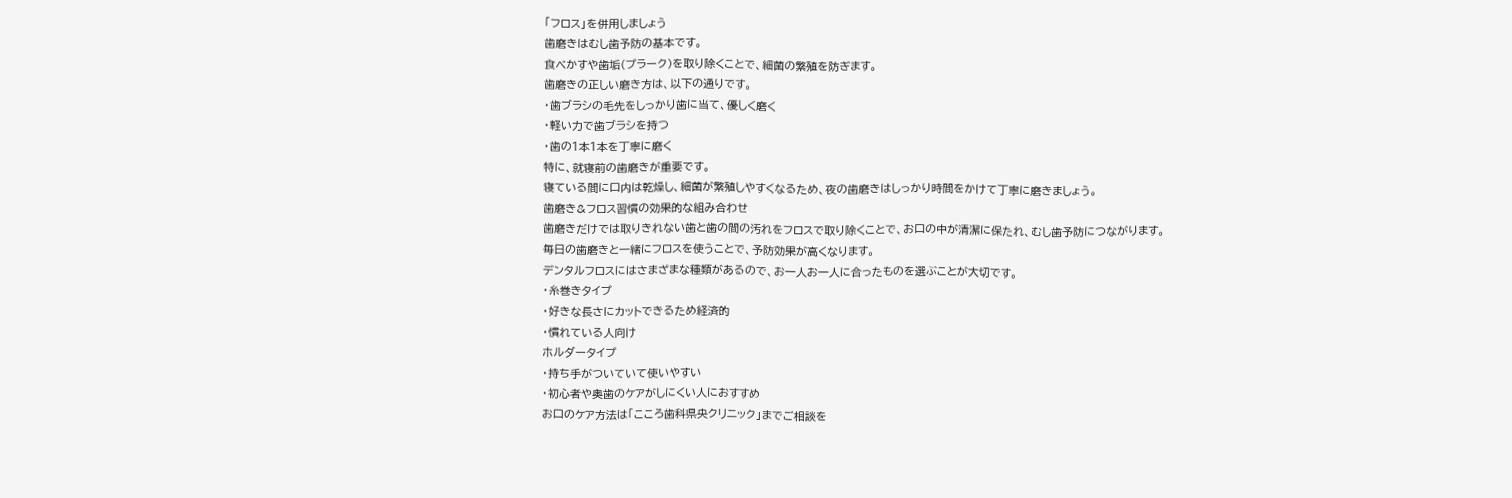「フロス」を併用しましょう
歯磨きはむし歯予防の基本です。
食べかすや歯垢(プラーク)を取り除くことで、細菌の繁殖を防ぎます。
歯磨きの正しい磨き方は、以下の通りです。
・歯ブラシの毛先をしっかり歯に当て、優しく磨く
・軽い力で歯ブラシを持つ
・歯の1本1本を丁寧に磨く
特に、就寝前の歯磨きが重要です。
寝ている間に口内は乾燥し、細菌が繁殖しやすくなるため、夜の歯磨きはしっかり時間をかけて丁寧に磨きましょう。
歯磨き&フロス習慣の効果的な組み合わせ
歯磨きだけでは取りきれない歯と歯の間の汚れをフロスで取り除くことで、お口の中が清潔に保たれ、むし歯予防につながります。
毎日の歯磨きと一緒にフロスを使うことで、予防効果が高くなります。
デンタルフロスにはさまざまな種類があるので、お一人お一人に合ったものを選ぶことが大切です。
・糸巻きタイプ
・好きな長さにカットできるため経済的
・慣れている人向け
ホルダータイプ
・持ち手がついていて使いやすい
・初心者や奥歯のケアがしにくい人におすすめ
お口のケア方法は「こころ歯科県央クリニック」までご相談を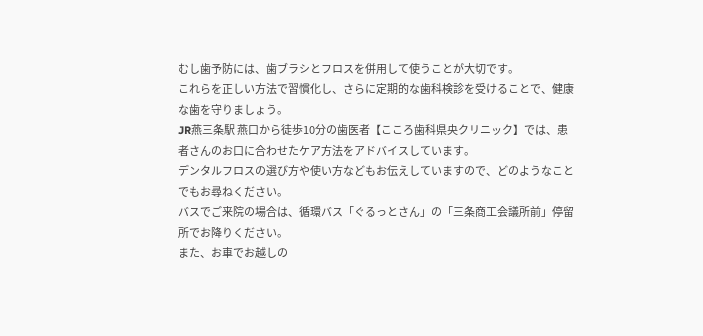むし歯予防には、歯ブラシとフロスを併用して使うことが大切です。
これらを正しい方法で習慣化し、さらに定期的な歯科検診を受けることで、健康な歯を守りましょう。
JR燕三条駅 燕口から徒歩10分の歯医者【こころ歯科県央クリニック】では、患者さんのお口に合わせたケア方法をアドバイスしています。
デンタルフロスの選び方や使い方などもお伝えしていますので、どのようなことでもお尋ねください。
バスでご来院の場合は、循環バス「ぐるっとさん」の「三条商工会議所前」停留所でお降りください。
また、お車でお越しの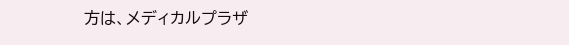方は、メディカルプラザ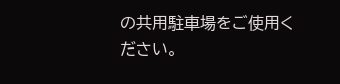の共用駐車場をご使用ください。